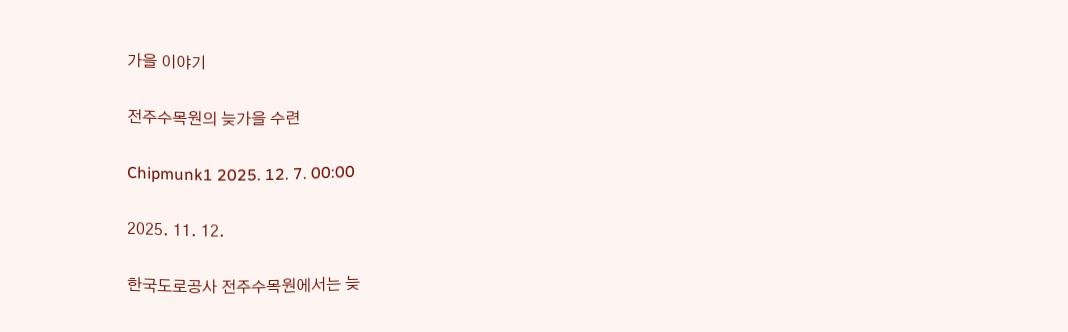가을 이야기

전주수목원의 늦가을 수련

Chipmunk1 2025. 12. 7. 00:00

2025. 11. 12.

한국도로공사 전주수목원에서는 늦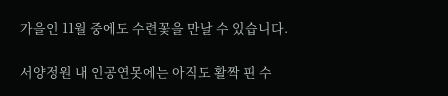가을인 11월 중에도 수련꽃을 만날 수 있습니다.

서양정원 내 인공연못에는 아직도 활짝 핀 수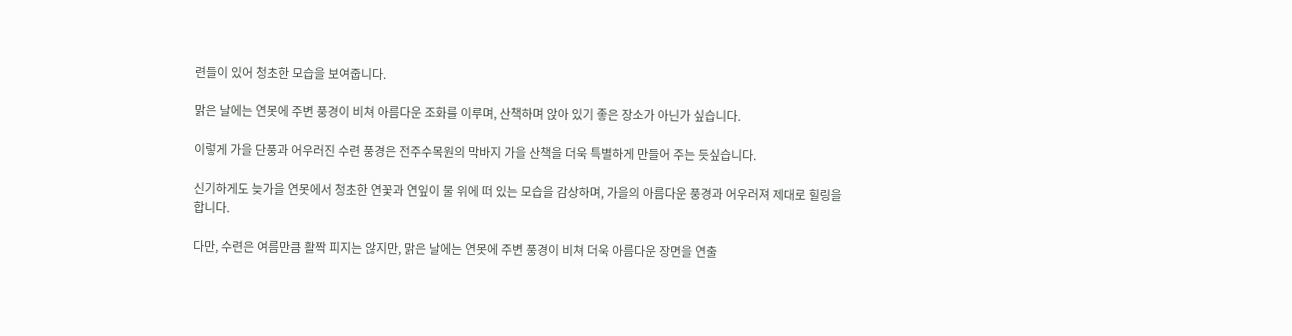련들이 있어 청초한 모습을 보여줍니다.

맑은 날에는 연못에 주변 풍경이 비쳐 아름다운 조화를 이루며, 산책하며 앉아 있기 좋은 장소가 아닌가 싶습니다.

이렇게 가을 단풍과 어우러진 수련 풍경은 전주수목원의 막바지 가을 산책을 더욱 특별하게 만들어 주는 듯싶습니다.

신기하게도 늦가을 연못에서 청초한 연꽃과 연잎이 물 위에 떠 있는 모습을 감상하며, 가을의 아름다운 풍경과 어우러져 제대로 힐링을 합니다.

다만, 수련은 여름만큼 활짝 피지는 않지만, 맑은 날에는 연못에 주변 풍경이 비쳐 더욱 아름다운 장면을 연출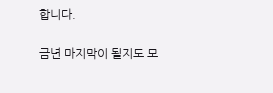합니다.

금년 마지막이 될지도 모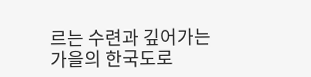르는 수련과 깊어가는 가을의 한국도로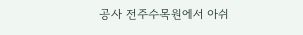공사 전주수목원에서 아쉬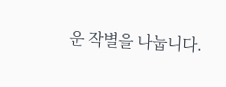운 작별을 나눕니다.